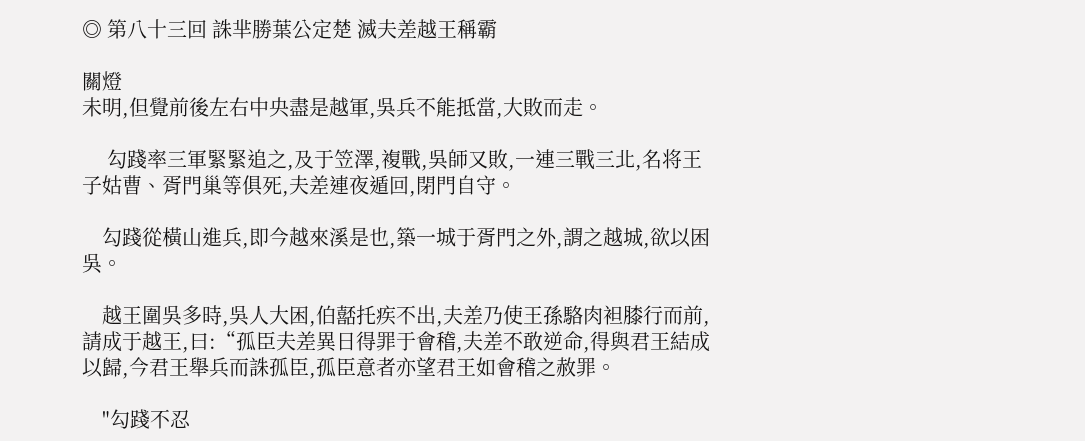◎ 第八十三回 誅芈勝葉公定楚 滅夫差越王稱霸

關燈
未明,但覺前後左右中央盡是越軍,吳兵不能抵當,大敗而走。

     勾踐率三軍緊緊追之,及于笠澤,複戰,吳師又敗,一連三戰三北,名将王子姑曹、胥門巢等俱死,夫差連夜遁回,閉門自守。

    勾踐從橫山進兵,即今越來溪是也,築一城于胥門之外,謂之越城,欲以困吳。

    越王圍吳多時,吳人大困,伯嚭托疾不出,夫差乃使王孫駱肉袒膝行而前,請成于越王,曰:“孤臣夫差異日得罪于會稽,夫差不敢逆命,得與君王結成以歸,今君王舉兵而誅孤臣,孤臣意者亦望君王如會稽之赦罪。

    "勾踐不忍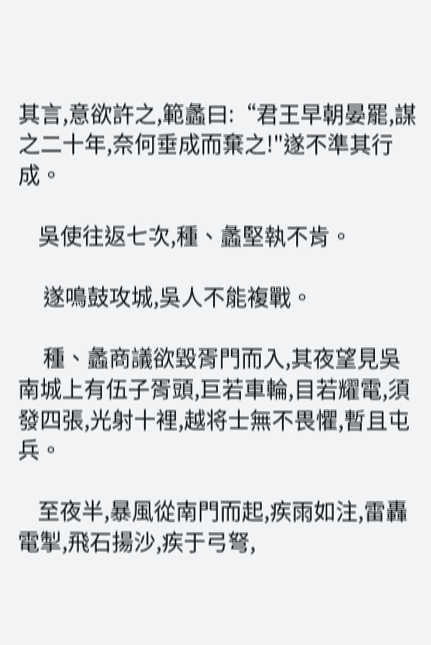其言,意欲許之,範蠡曰:“君王早朝晏罷,謀之二十年,奈何垂成而棄之!"遂不準其行成。

    吳使往返七次,種、蠡堅執不肯。

     遂鳴鼓攻城,吳人不能複戰。

     種、蠡商議欲毀胥門而入,其夜望見吳南城上有伍子胥頭,巨若車輪,目若耀電,須發四張,光射十裡,越将士無不畏懼,暫且屯兵。

    至夜半,暴風從南門而起,疾雨如注,雷轟電掣,飛石揚沙,疾于弓弩,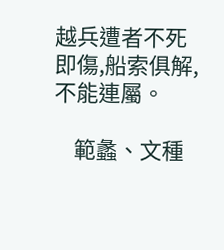越兵遭者不死即傷,船索俱解,不能連屬。

    範蠡、文種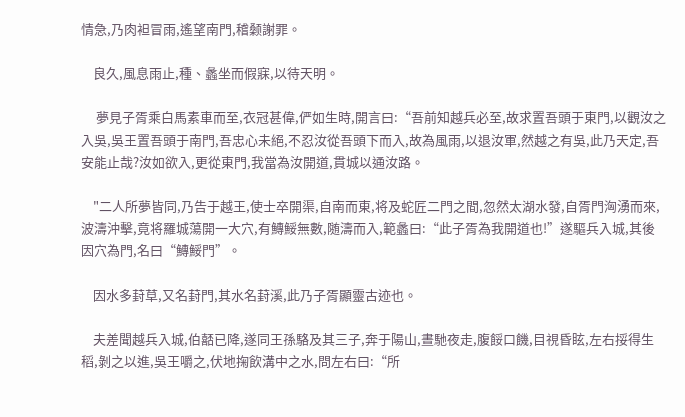情急,乃肉袒冒雨,遙望南門,稽颡謝罪。

    良久,風息雨止,種、蠡坐而假寐,以待天明。

     夢見子胥乘白馬素車而至,衣冠甚偉,俨如生時,開言曰:“吾前知越兵必至,故求置吾頭于東門,以觀汝之入吳,吳王置吾頭于南門,吾忠心未絕,不忍汝從吾頭下而入,故為風雨,以退汝軍,然越之有吳,此乃天定,吾安能止哉?汝如欲入,更從東門,我當為汝開道,貫城以通汝路。

    "二人所夢皆同,乃告于越王,使士卒開渠,自南而東,将及蛇匠二門之間,忽然太湖水發,自胥門洶湧而來,波濤沖擊,竟将羅城蕩開一大穴,有鱄鮾無數,随濤而入,範蠡曰:“此子胥為我開道也!”遂驅兵入城,其後因穴為門,名曰“鱄鮾門”。

    因水多葑草,又名葑門,其水名葑溪,此乃子胥顯靈古迹也。

    夫差聞越兵入城,伯嚭已降,遂同王孫駱及其三子,奔于陽山,晝馳夜走,腹餒口饑,目視昏眩,左右挼得生稻,剝之以進,吳王嚼之,伏地掬飲溝中之水,問左右曰:“所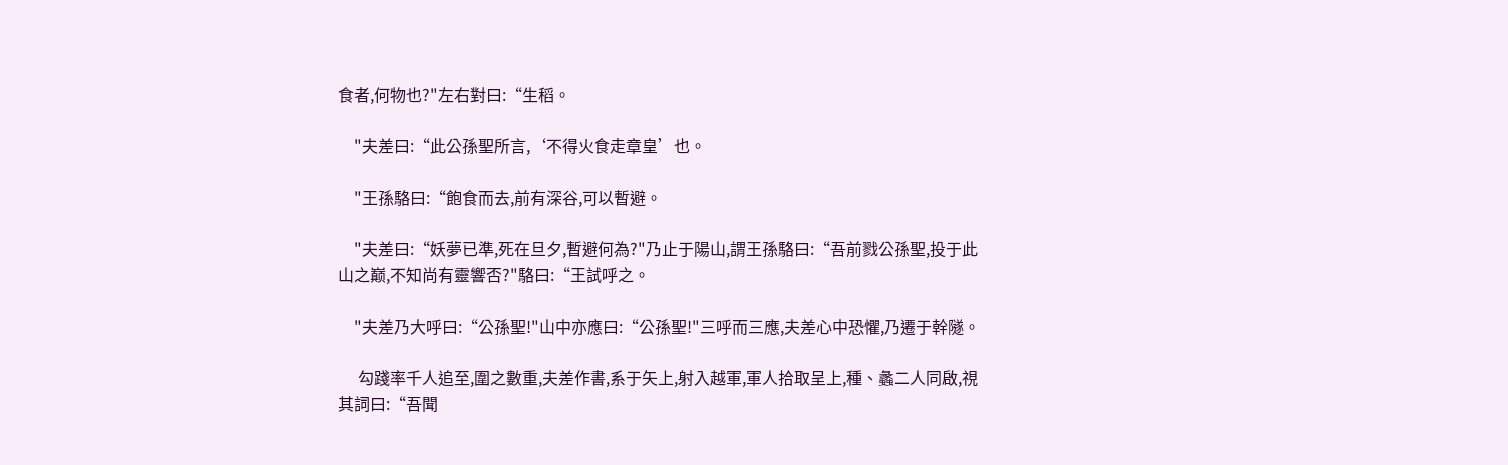食者,何物也?"左右對曰:“生稻。

    "夫差曰:“此公孫聖所言,‘不得火食走章皇’也。

    "王孫駱曰:“飽食而去,前有深谷,可以暫避。

    "夫差曰:“妖夢已準,死在旦夕,暫避何為?"乃止于陽山,謂王孫駱曰:“吾前戮公孫聖,投于此山之巅,不知尚有靈響否?"駱曰:“王試呼之。

    "夫差乃大呼曰:“公孫聖!"山中亦應曰:“公孫聖!"三呼而三應,夫差心中恐懼,乃遷于幹隧。

     勾踐率千人追至,圍之數重,夫差作書,系于矢上,射入越軍,軍人拾取呈上,種、蠡二人同啟,視其詞曰:“吾聞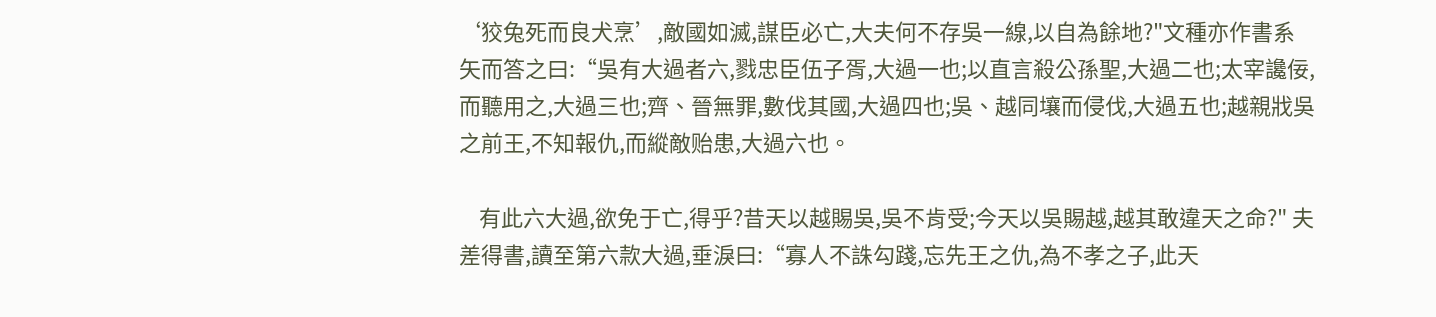‘狡兔死而良犬烹’,敵國如滅,謀臣必亡,大夫何不存吳一線,以自為餘地?"文種亦作書系矢而答之曰:“吳有大過者六,戮忠臣伍子胥,大過一也;以直言殺公孫聖,大過二也;太宰讒佞,而聽用之,大過三也;齊、晉無罪,數伐其國,大過四也;吳、越同壤而侵伐,大過五也;越親戕吳之前王,不知報仇,而縱敵贻患,大過六也。

    有此六大過,欲免于亡,得乎?昔天以越賜吳,吳不肯受;今天以吳賜越,越其敢違天之命?" 夫差得書,讀至第六款大過,垂淚曰:“寡人不誅勾踐,忘先王之仇,為不孝之子,此天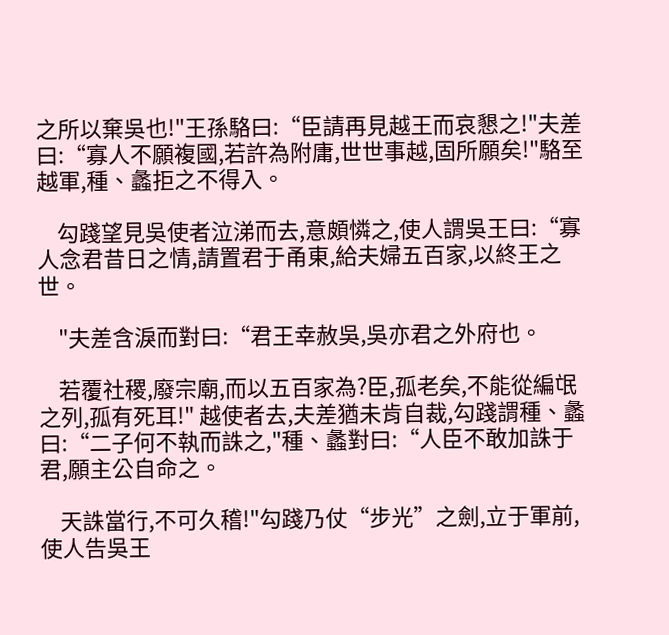之所以棄吳也!"王孫駱曰:“臣請再見越王而哀懇之!"夫差曰:“寡人不願複國,若許為附庸,世世事越,固所願矣!"駱至越軍,種、蠡拒之不得入。

    勾踐望見吳使者泣涕而去,意頗憐之,使人謂吳王曰:“寡人念君昔日之情,請置君于甬東,給夫婦五百家,以終王之世。

    "夫差含淚而對曰:“君王幸赦吳,吳亦君之外府也。

    若覆社稷,廢宗廟,而以五百家為?臣,孤老矣,不能從編氓之列,孤有死耳!" 越使者去,夫差猶未肯自裁,勾踐謂種、蠡曰:“二子何不執而誅之,"種、蠡對曰:“人臣不敢加誅于君,願主公自命之。

    天誅當行,不可久稽!"勾踐乃仗“步光”之劍,立于軍前,使人告吳王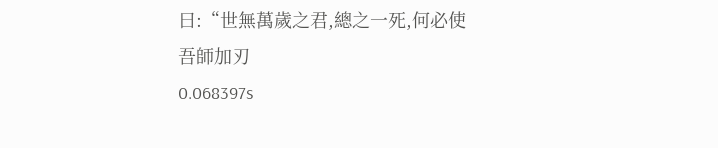曰:“世無萬歲之君,總之一死,何必使吾師加刃
0.068397s